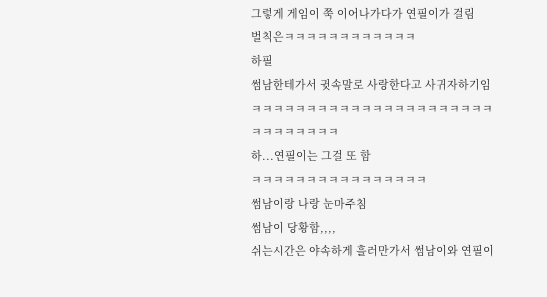그렇게 게임이 쭉 이어나가다가 연필이가 걸림
벌칙은ㅋㅋㅋㅋㅋㅋㅋㅋㅋㅋㅋㅋ
하필
썸남한테가서 귓속말로 사랑한다고 사귀자하기임
ㅋㅋㅋㅋㅋㅋㅋㅋㅋㅋㅋㅋㅋㅋㅋㅋㅋㅋㅋㅋㅋㅋㅋㅋㅋㅋㅋㅋㅋㅋ
하...연필이는 그걸 또 함
ㅋㅋㅋㅋㅋㅋㅋㅋㅋㅋㅋㅋㅋㅋㅋㅋ
썸남이랑 나랑 눈마주침
썸남이 당황함,,,,
쉬는시간은 야속하게 흘러만가서 썸남이와 연필이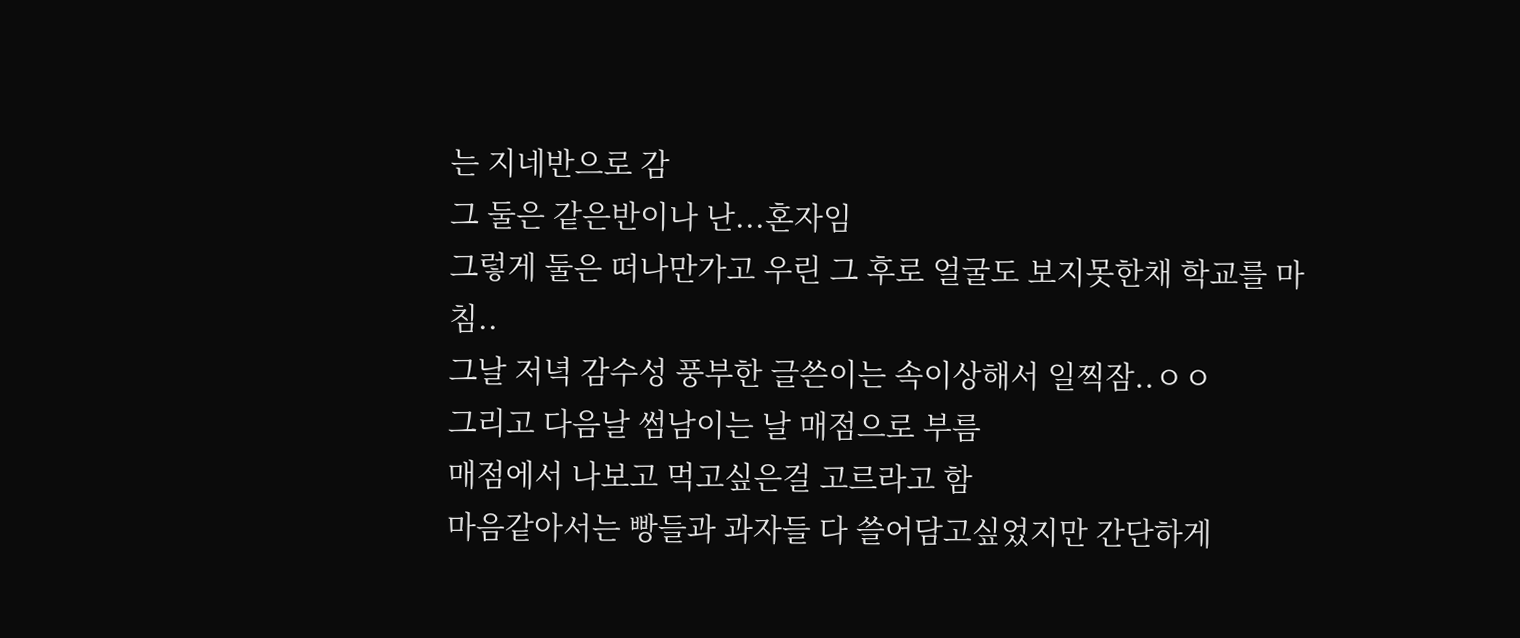는 지네반으로 감
그 둘은 같은반이나 난...혼자임
그렇게 둘은 떠나만가고 우린 그 후로 얼굴도 보지못한채 학교를 마침..
그날 저녁 감수성 풍부한 글쓴이는 속이상해서 일찍잠..ㅇㅇ
그리고 다음날 썸남이는 날 매점으로 부름
매점에서 나보고 먹고싶은걸 고르라고 함
마음같아서는 빵들과 과자들 다 쓸어담고싶었지만 간단하게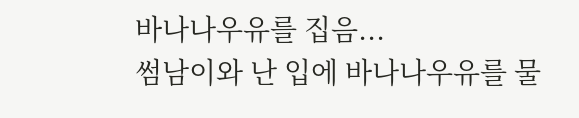바나나우유를 집음...
썸남이와 난 입에 바나나우유를 물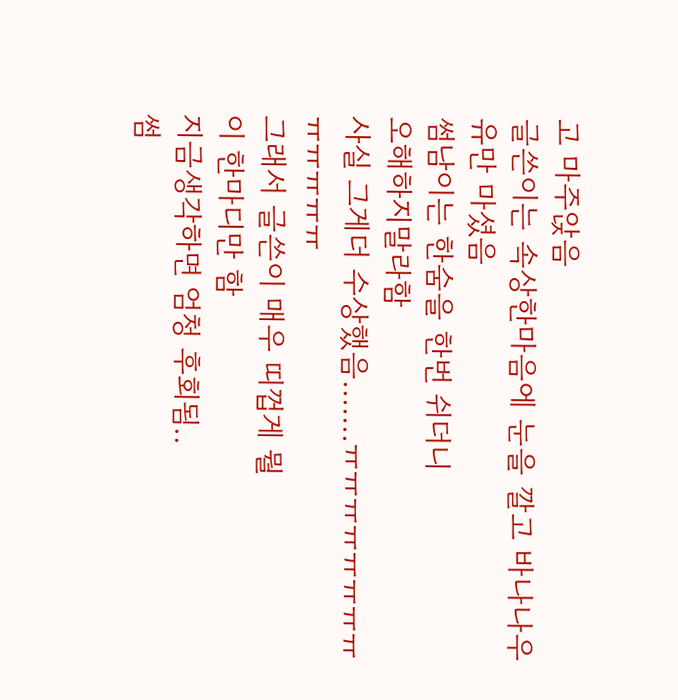고 마주앉음
글쓴이는 속상한마음에 눈을 깔고 바나나우유만 마셨음
썸남이는 한숨을 한번 쉬더니
오해하지말라함
사실 그게더 수상했음.......ㅠㅠㅠㅠㅠㅠㅠㅠㅠㅠㅠㅠㅠ
그래서 글쓴이 매우 띠껍게 뭘
이 한마디만 함
지금생각하면 엄청 후회됨..
썸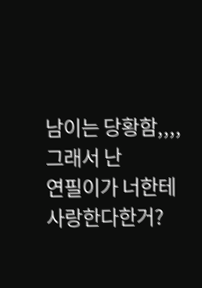남이는 당황함,,,,
그래서 난
연필이가 너한테 사랑한다한거?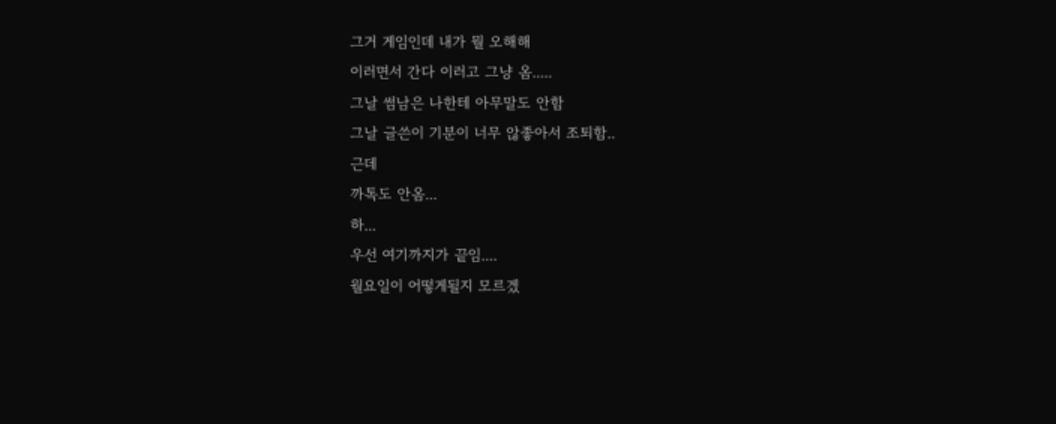그거 게임인데 내가 뭘 오해해
이러면서 간다 이러고 그냥 옴.....
그날 썸남은 나한테 아무말도 안함
그날 글쓴이 기분이 너무 않좋아서 조퇴함..
근데
까톡도 안옴...
하...
우선 여기까지가 끝임....
월요일이 어떻게될지 모르겠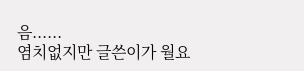음......
염치없지만 글쓴이가 월요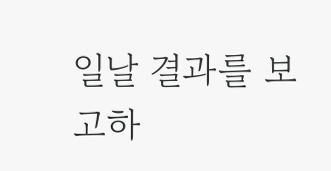일날 결과를 보고하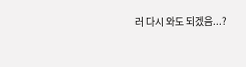러 다시 와도 되겠음...?